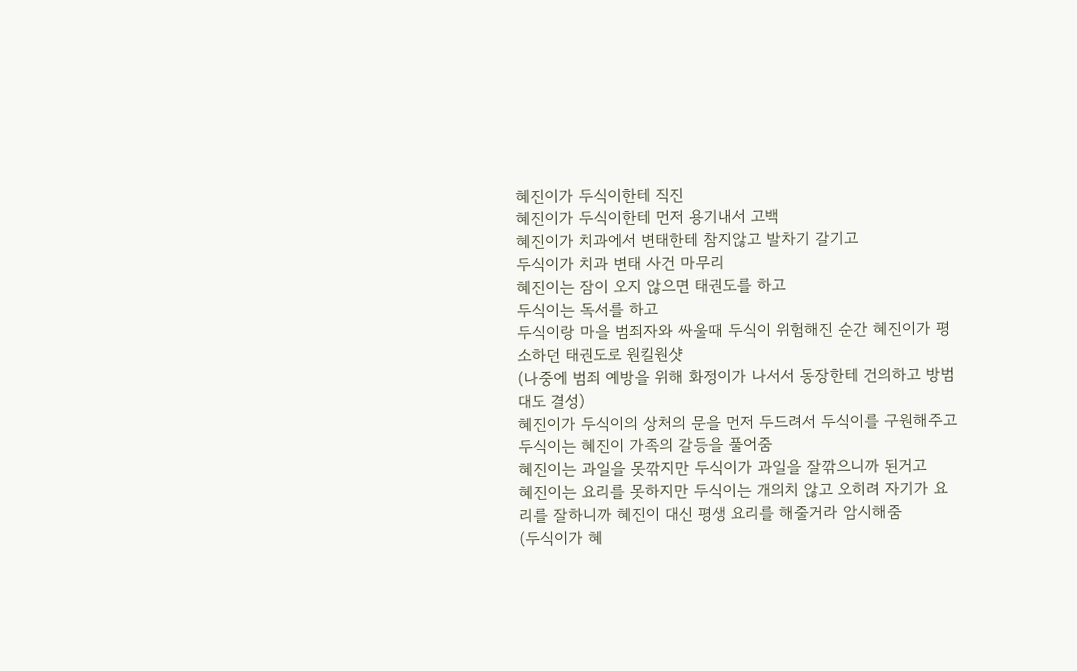혜진이가 두식이한테 직진
혜진이가 두식이한테 먼저 용기내서 고백
혜진이가 치과에서 변태한테 참지않고 발차기 갈기고
두식이가 치과 변태 사건 마무리
혜진이는 잠이 오지 않으면 태권도를 하고
두식이는 독서를 하고
두식이랑 마을 범죄자와 싸울때 두식이 위험해진 순간 혜진이가 평소하던 태권도로 원킬원샷
(나중에 범죄 예방을 위해 화정이가 나서서 동장한테 건의하고 방범대도 결성)
혜진이가 두식이의 상처의 문을 먼저 두드려서 두식이를 구원해주고
두식이는 혜진이 가족의 갈등을 풀어줌
혜진이는 과일을 못깎지만 두식이가 과일을 잘깎으니까 된거고
혜진이는 요리를 못하지만 두식이는 개의치 않고 오히려 자기가 요리를 잘하니까 혜진이 대신 평생 요리를 해줄거라 암시해줌
(두식이가 혜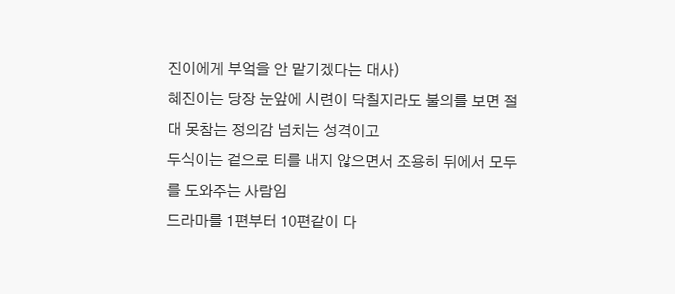진이에게 부엌을 안 맡기겠다는 대사)
혜진이는 당장 눈앞에 시련이 닥칠지라도 불의를 보면 절대 못참는 정의감 넘치는 성격이고
두식이는 겉으로 티를 내지 않으면서 조용히 뒤에서 모두를 도와주는 사람임
드라마를 1편부터 10편같이 다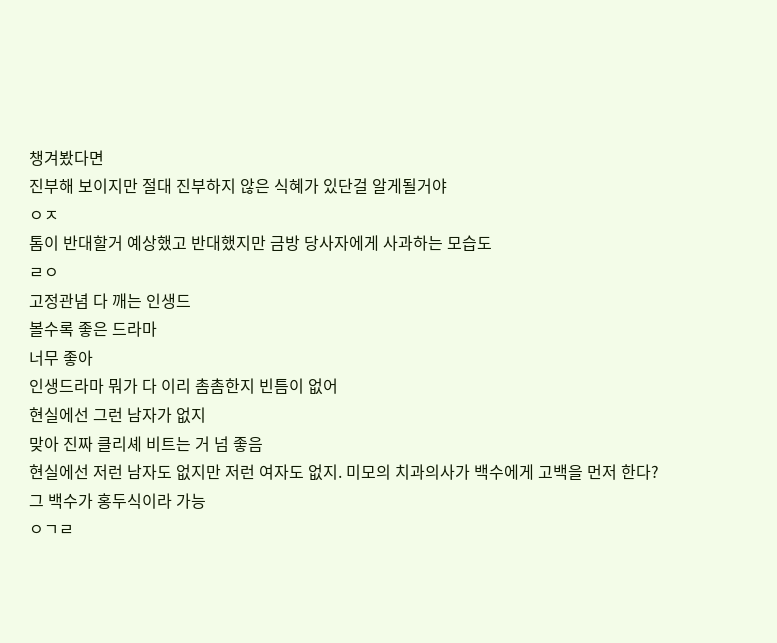챙겨봤다면
진부해 보이지만 절대 진부하지 않은 식혜가 있단걸 알게될거야
ㅇㅈ
톰이 반대할거 예상했고 반대했지만 금방 당사자에게 사과하는 모습도
ㄹㅇ
고정관념 다 깨는 인생드
볼수록 좋은 드라마
너무 좋아
인생드라마 뭐가 다 이리 촘촘한지 빈틈이 없어
현실에선 그런 남자가 없지
맞아 진짜 클리셰 비트는 거 넘 좋음
현실에선 저런 남자도 없지만 저런 여자도 없지. 미모의 치과의사가 백수에게 고백을 먼저 한다?
그 백수가 홍두식이라 가능
ㅇㄱㄹ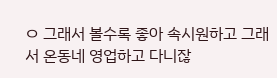ㅇ 그래서 볼수록 좋아 속시원하고 그래서 온동네 영업하고 다니잖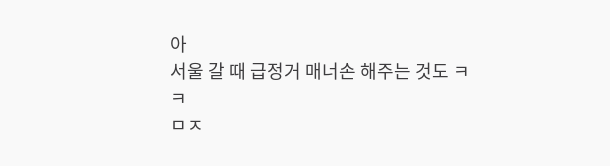아
서울 갈 때 급정거 매너손 해주는 것도 ㅋㅋ
ㅁㅈ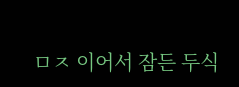ㅁㅈ 이어서 잠든 두식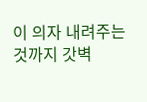이 의자 내려주는 것까지 갓벽